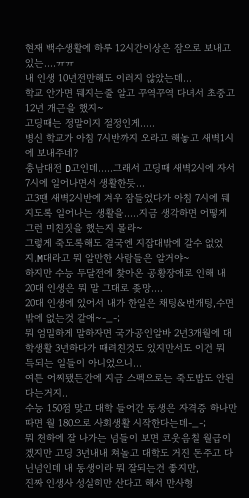현재 백수생활에 하루 12시간이상은 잠으로 보내고 있는....ㅠㅠ
내 인생 10년전만해도 이러지 않았는데...
학교 안가면 뒈지는줄 알고 꾸역꾸역 다녀서 초중고 12년 개근을 했지~
고딩때는 정말이지 절정인게.....
병신 학교가 아침 7시반까지 오라고 해놓고 새벽1시에 보내주네?
충남대전 D고인데.....그래서 고딩때 새벽2시에 자서 7시에 일어나면서 생활한듯...
고3땐 새벽2시반에 겨우 잠들었다가 아침 7시에 뒈지도록 일어나는 생활을.....지금 생각하면 어떻게 그런 미친짓을 했는지 몰라~
그렇게 죽도록해도 결국엔 지잡대밖에 갈수 없었지.M대라고 뭐 알만한 사람들은 알거야~
하지만 수능 두달전에 찾아온 공황장애로 인해 내 20대 인생은 뭐 말 그대로 좆망....
20대 인생에 있어서 내가 한일은 채팅&번개팅,수면밖에 없는것 같애~-_-;
뭐 엄밀하게 말하자면 국가공인알바 2년3개월에 대학생활 3년하다가 때려친것도 있지만서도 이건 뭐 득되는 일들이 아니었으니...
여튼 어찌됐든간에 지금 스펙으로는 죽도밥도 안된다는거지..
수능 150점 맞고 대학 들어간 동생은 자격증 하나만 따면 월 180으로 사회생활 시작한다는데-_-;
뭐 천하에 잘 나가는 넘들이 보면 코웃음칠 월급이겠지만 고딩 3년내내 쳐놀고 대학도 거진 돈주고 다닌넘인데 내 동생이라 뭐 잘되는건 좋지만,
진짜 인생사 성실히만 산다고 해서 만사형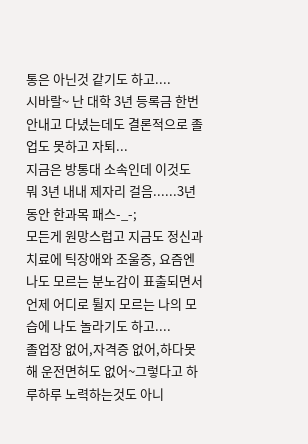통은 아닌것 같기도 하고....
시바랄~ 난 대학 3년 등록금 한번 안내고 다녔는데도 결론적으로 졸업도 못하고 자퇴...
지금은 방통대 소속인데 이것도 뭐 3년 내내 제자리 걸음......3년동안 한과목 패스-_-;
모든게 원망스럽고 지금도 정신과 치료에 틱장애와 조울증, 요즘엔 나도 모르는 분노감이 표출되면서 언제 어디로 튈지 모르는 나의 모습에 나도 놀라기도 하고....
졸업장 없어,자격증 없어,하다못해 운전면허도 없어~그렇다고 하루하루 노력하는것도 아니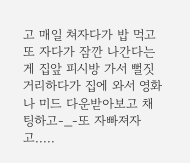고 매일 쳐자다가 밥 먹고 또 자다가 잠깐 나간다는게 집앞 피시방 가서 뻘짓거리하다가 집에 와서 영화나 미드 다운받아보고 채팅하고-_-또 자빠져자고.....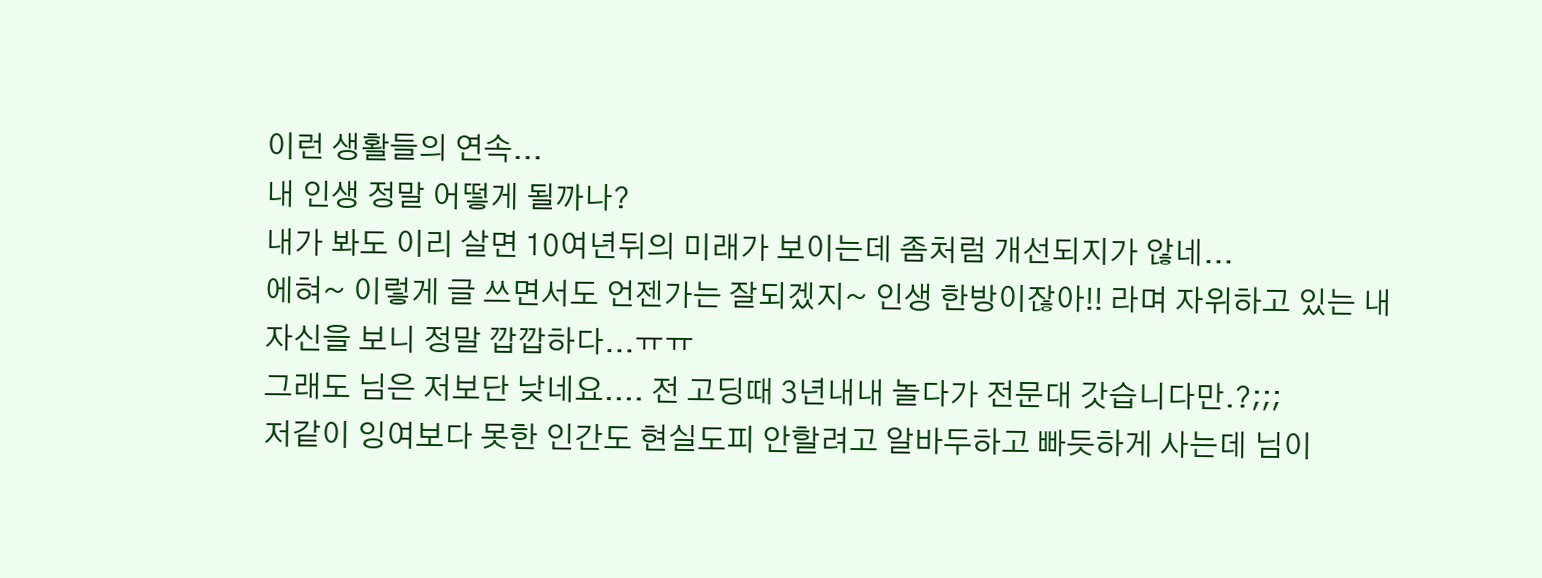이런 생활들의 연속...
내 인생 정말 어떻게 될까나?
내가 봐도 이리 살면 10여년뒤의 미래가 보이는데 좀처럼 개선되지가 않네...
에혀~ 이렇게 글 쓰면서도 언젠가는 잘되겠지~ 인생 한방이잖아!! 라며 자위하고 있는 내 자신을 보니 정말 깝깝하다...ㅠㅠ
그래도 님은 저보단 낮네요.... 전 고딩때 3년내내 놀다가 전문대 갓습니다만.?;;;
저같이 잉여보다 못한 인간도 현실도피 안할려고 알바두하고 빠듯하게 사는데 님이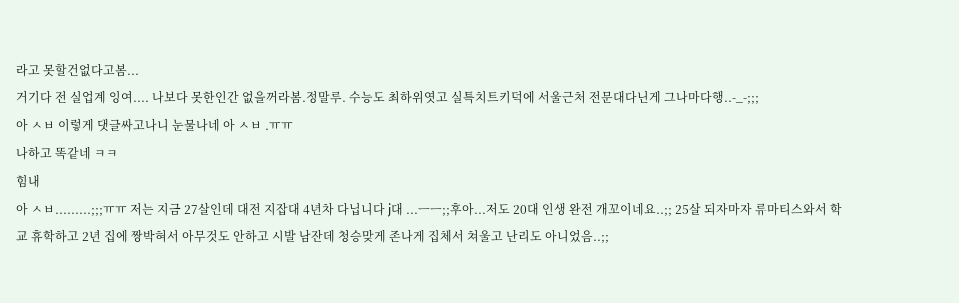라고 못할건없다고봄...
거기다 전 실업계 잉여.... 나보다 못한인간 없을꺼라봄.정말루. 수능도 최하위엿고 실특치트키덕에 서울근처 전문대다닌게 그나마다행..-_-;;;
아 ㅅㅂ 이렇게 댓글싸고나니 눈물나네 아 ㅅㅂ .ㅠㅠ
나하고 똑같네 ㅋㅋ
힘내
아 ㅅㅂ.........;;;ㅠㅠ 저는 지금 27살인데 대전 지잡대 4년차 다닙니다 j대 ...ㅡㅡ;;후아...저도 20대 인생 완전 개꼬이네요..;; 25살 되자마자 류마티스와서 학교 휴학하고 2년 집에 짱박혀서 아무것도 안하고 시발 남잔데 청승맞게 존나게 집체서 쳐울고 난리도 아니었음..;;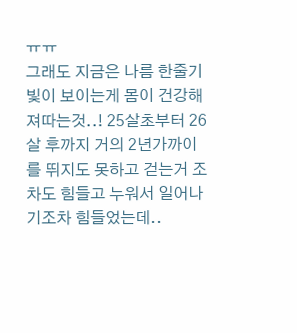ㅠㅠ
그래도 지금은 나름 한줄기 빛이 보이는게 몸이 건강해져따는것..! 25살초부터 26살 후까지 거의 2년가까이를 뛰지도 못하고 걷는거 조차도 힘들고 누워서 일어나기조차 힘들었는데..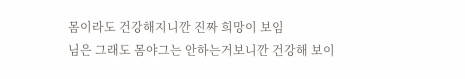몸이라도 건강해지니깐 진짜 희망이 보임
님은 그래도 몸야그는 안하는거보니깐 건강해 보이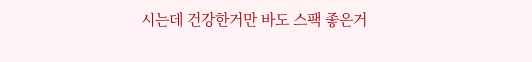시는데 건강한거만 바도 스팩 좋은거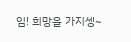임! 희망을 가지셍~